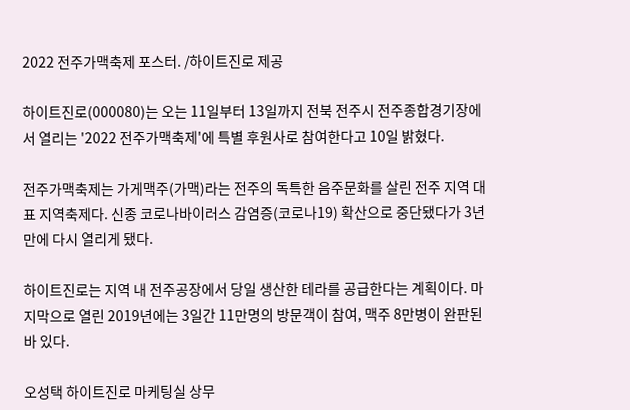2022 전주가맥축제 포스터. /하이트진로 제공

하이트진로(000080)는 오는 11일부터 13일까지 전북 전주시 전주종합경기장에서 열리는 '2022 전주가맥축제'에 특별 후원사로 참여한다고 10일 밝혔다.

전주가맥축제는 가게맥주(가맥)라는 전주의 독특한 음주문화를 살린 전주 지역 대표 지역축제다. 신종 코로나바이러스 감염증(코로나19) 확산으로 중단됐다가 3년 만에 다시 열리게 됐다.

하이트진로는 지역 내 전주공장에서 당일 생산한 테라를 공급한다는 계획이다. 마지막으로 열린 2019년에는 3일간 11만명의 방문객이 참여, 맥주 8만병이 완판된 바 있다.

오성택 하이트진로 마케팅실 상무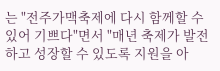는 "전주가맥축제에 다시 함께할 수 있어 기쁘다"면서 "매년 축제가 발전하고 성장할 수 있도록 지원을 아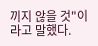끼지 않을 것"이라고 말했다.